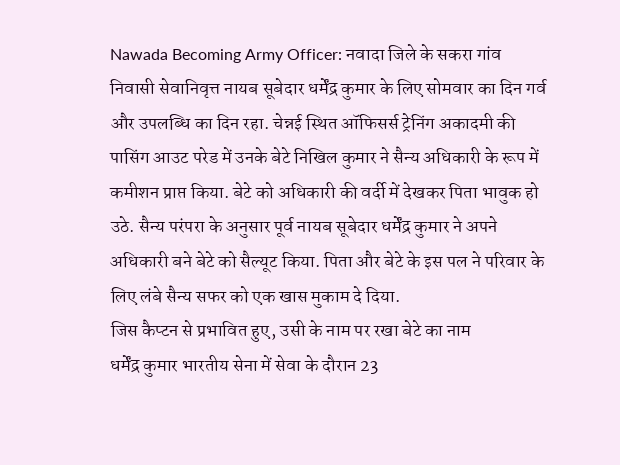Nawada Becoming Army Officer: नवादा जिले के सकरा गांव निवासी सेवानिवृत्त नायब सूबेदार धर्मेंद्र कुमार के लिए सोमवार का दिन गर्व और उपलब्धि का दिन रहा. चेन्नई स्थित ऑफिसर्स ट्रेनिंग अकादमी की पासिंग आउट परेड में उनके बेटे निखिल कुमार ने सैन्य अधिकारी के रूप में कमीशन प्राप्त किया. बेटे को अधिकारी की वर्दी में देखकर पिता भावुक हो उठे. सैन्य परंपरा के अनुसार पूर्व नायब सूबेदार धर्मेंद्र कुमार ने अपने अधिकारी बने बेटे को सैल्यूट किया. पिता और बेटे के इस पल ने परिवार के लिए लंबे सैन्य सफर को एक खास मुकाम दे दिया.
जिस कैप्टन से प्रभावित हुए, उसी के नाम पर रखा बेटे का नाम
धर्मेंद्र कुमार भारतीय सेना में सेवा के दौरान 23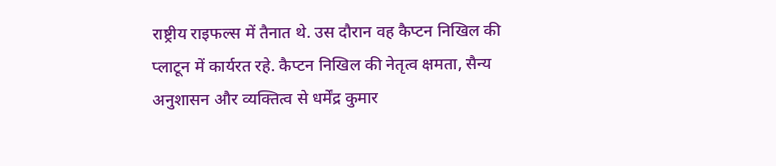राष्ट्रीय राइफल्स में तैनात थे. उस दौरान वह कैप्टन निखिल की प्लाटून में कार्यरत रहे. कैप्टन निखिल की नेतृत्व क्षमता, सैन्य अनुशासन और व्यक्तित्व से धर्मेंद्र कुमार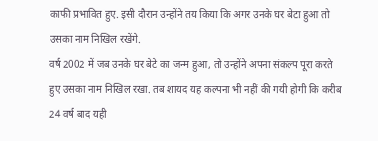काफी प्रभावित हुए. इसी दौरान उन्होंने तय किया कि अगर उनके घर बेटा हुआ तो उसका नाम निखिल रखेंगे.
वर्ष 2002 में जब उनके घर बेटे का जन्म हुआ, तो उन्होंने अपना संकल्प पूरा करते हुए उसका नाम निखिल रखा. तब शायद यह कल्पना भी नहीं की गयी होगी कि करीब 24 वर्ष बाद यही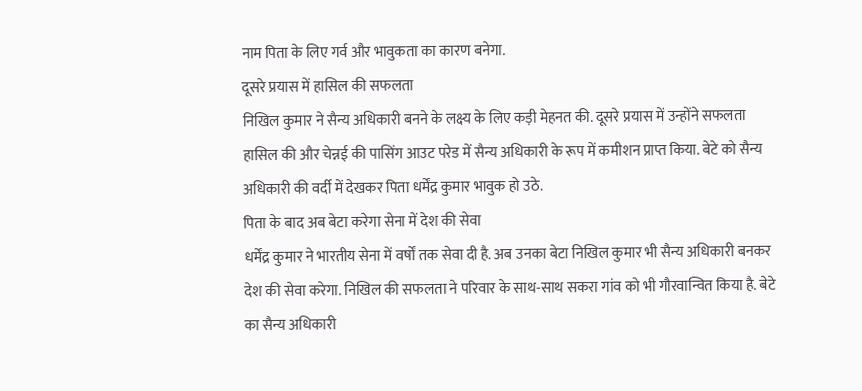नाम पिता के लिए गर्व और भावुकता का कारण बनेगा.
दूसरे प्रयास में हासिल की सफलता
निखिल कुमार ने सैन्य अधिकारी बनने के लक्ष्य के लिए कड़ी मेहनत की. दूसरे प्रयास में उन्होंने सफलता हासिल की और चेन्नई की पासिंग आउट परेड में सैन्य अधिकारी के रूप में कमीशन प्राप्त किया. बेटे को सैन्य अधिकारी की वर्दी में देखकर पिता धर्मेंद्र कुमार भावुक हो उठे.
पिता के बाद अब बेटा करेगा सेना में देश की सेवा
धर्मेंद्र कुमार ने भारतीय सेना में वर्षों तक सेवा दी है. अब उनका बेटा निखिल कुमार भी सैन्य अधिकारी बनकर देश की सेवा करेगा. निखिल की सफलता ने परिवार के साथ-साथ सकरा गांव को भी गौरवान्वित किया है. बेटे का सैन्य अधिकारी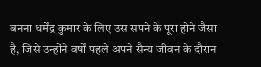बनना धर्मेंद्र कुमार के लिए उस सपने के पूरा होने जैसा है, जिसे उन्होंने वर्षों पहले अपने सैन्य जीवन के दौरान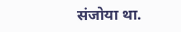संजोया था.